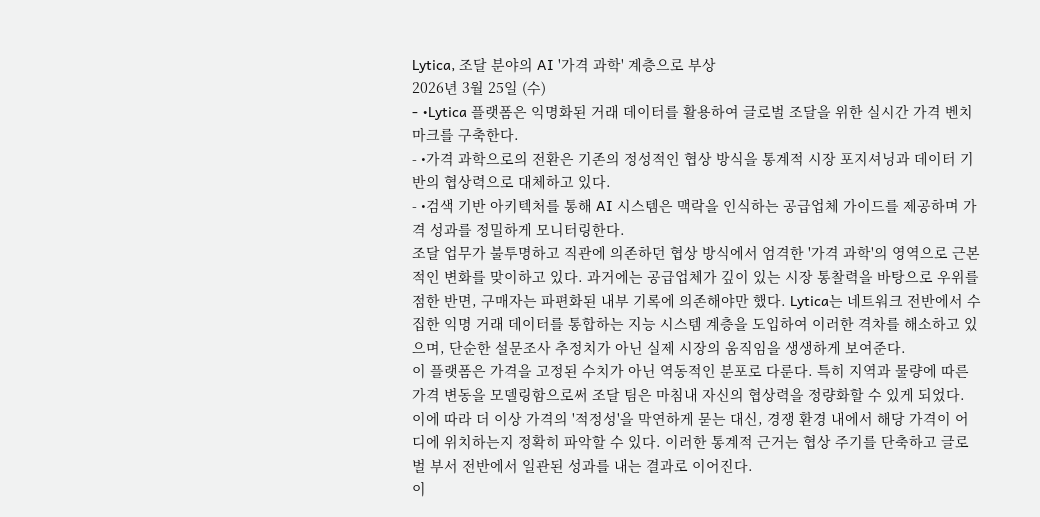Lytica, 조달 분야의 AI '가격 과학' 계층으로 부상
2026년 3월 25일 (수)
- •Lytica 플랫폼은 익명화된 거래 데이터를 활용하여 글로벌 조달을 위한 실시간 가격 벤치마크를 구축한다.
- •가격 과학으로의 전환은 기존의 정성적인 협상 방식을 통계적 시장 포지셔닝과 데이터 기반의 협상력으로 대체하고 있다.
- •검색 기반 아키텍처를 통해 AI 시스템은 맥락을 인식하는 공급업체 가이드를 제공하며 가격 성과를 정밀하게 모니터링한다.
조달 업무가 불투명하고 직관에 의존하던 협상 방식에서 엄격한 '가격 과학'의 영역으로 근본적인 변화를 맞이하고 있다. 과거에는 공급업체가 깊이 있는 시장 통찰력을 바탕으로 우위를 점한 반면, 구매자는 파편화된 내부 기록에 의존해야만 했다. Lytica는 네트워크 전반에서 수집한 익명 거래 데이터를 통합하는 지능 시스템 계층을 도입하여 이러한 격차를 해소하고 있으며, 단순한 설문조사 추정치가 아닌 실제 시장의 움직임을 생생하게 보여준다.
이 플랫폼은 가격을 고정된 수치가 아닌 역동적인 분포로 다룬다. 특히 지역과 물량에 따른 가격 변동을 모델링함으로써 조달 팀은 마침내 자신의 협상력을 정량화할 수 있게 되었다. 이에 따라 더 이상 가격의 '적정성'을 막연하게 묻는 대신, 경쟁 환경 내에서 해당 가격이 어디에 위치하는지 정확히 파악할 수 있다. 이러한 통계적 근거는 협상 주기를 단축하고 글로벌 부서 전반에서 일관된 성과를 내는 결과로 이어진다.
이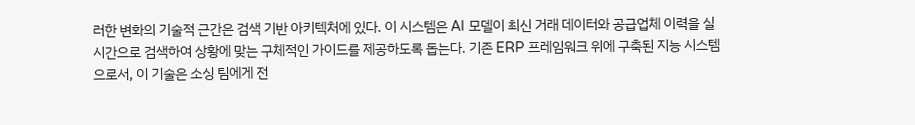러한 변화의 기술적 근간은 검색 기반 아키텍처에 있다. 이 시스템은 AI 모델이 최신 거래 데이터와 공급업체 이력을 실시간으로 검색하여 상황에 맞는 구체적인 가이드를 제공하도록 돕는다. 기존 ERP 프레임워크 위에 구축된 지능 시스템으로서, 이 기술은 소싱 팀에게 전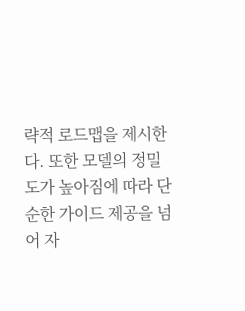략적 로드맵을 제시한다. 또한 모델의 정밀도가 높아짐에 따라 단순한 가이드 제공을 넘어 자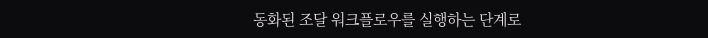동화된 조달 워크플로우를 실행하는 단계로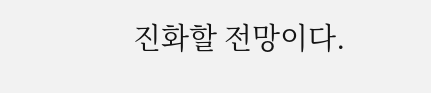진화할 전망이다.